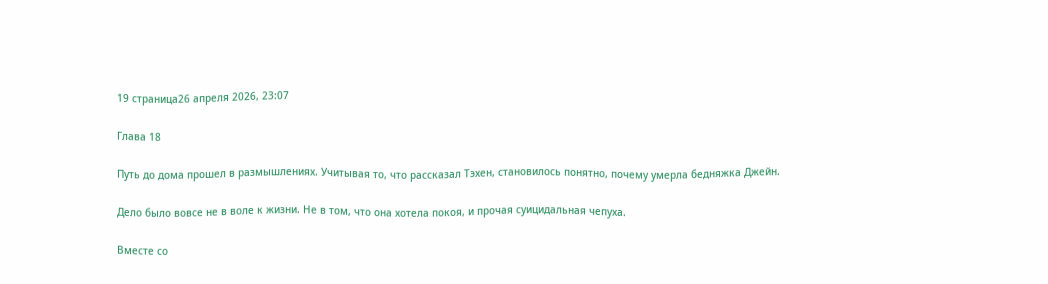19 страница26 апреля 2026, 23:07

Глава 18

Путь до дома прошел в размышлениях. Учитывая то, что рассказал Тэхен, становилось понятно, почему умерла бедняжка Джейн.

Дело было вовсе не в воле к жизни. Не в том, что она хотела покоя, и прочая суицидальная чепуха.

Вместе со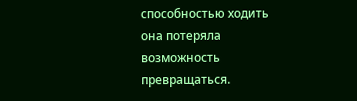способностью ходить она потеряла возможность превращаться.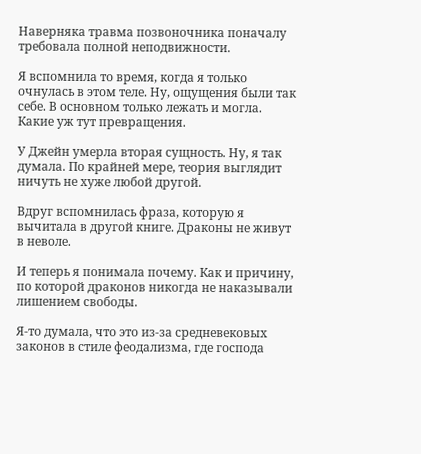Наверняка травма позвоночника поначалу требовала полной неподвижности.

Я вспомнила то время, когда я только очнулась в этом теле. Ну, ощущения были так себе. В основном только лежать и могла. Какие уж тут превращения.

У Джейн умерла вторая сущность. Ну, я так думала. По крайней мере, теория выглядит ничуть не хуже любой другой.

Вдруг вспомнилась фраза, которую я вычитала в другой книге. Драконы не живут в неволе.

И теперь я понимала почему. Как и причину, по которой драконов никогда не наказывали лишением свободы.

Я-то думала, что это из-за средневековых законов в стиле феодализма, где господа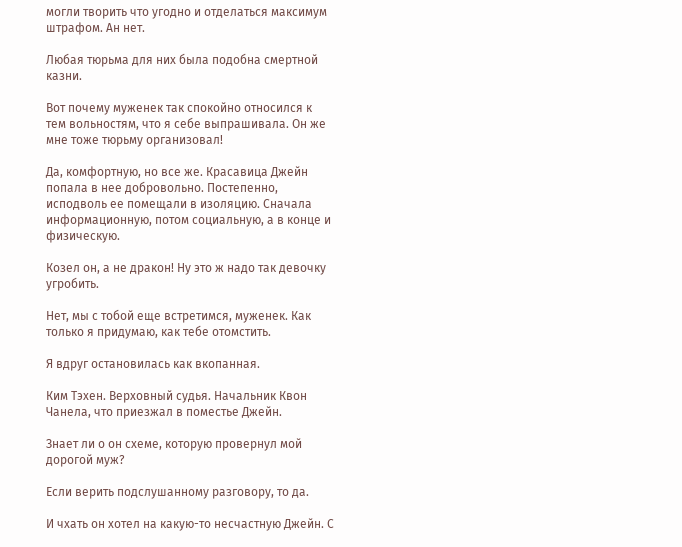могли творить что угодно и отделаться максимум штрафом. Ан нет.

Любая тюрьма для них была подобна смертной казни.

Вот почему муженек так спокойно относился к тем вольностям, что я себе выпрашивала. Он же мне тоже тюрьму организовал!

Да, комфортную, но все же. Красавица Джейн попала в нее добровольно. Постепенно, исподволь ее помещали в изоляцию. Сначала информационную, потом социальную, а в конце и физическую.

Козел он, а не дракон! Ну это ж надо так девочку угробить.

Нет, мы с тобой еще встретимся, муженек. Как только я придумаю, как тебе отомстить.

Я вдруг остановилась как вкопанная.

Ким Тэхен. Верховный судья. Начальник Квон Чанела, что приезжал в поместье Джейн.

Знает ли о он схеме, которую провернул мой дорогой муж?

Если верить подслушанному разговору, то да.

И чхать он хотел на какую-то несчастную Джейн. С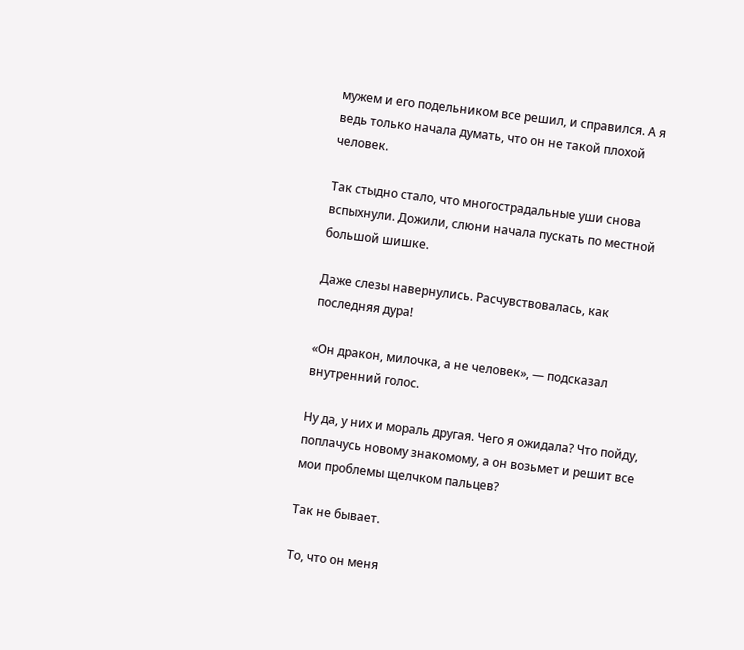мужем и его подельником все решил, и справился. А я ведь только начала думать, что он не такой плохой человек.

Так стыдно стало, что многострадальные уши снова вспыхнули. Дожили, слюни начала пускать по местной большой шишке.

Даже слезы навернулись. Расчувствовалась, как последняя дура!

«Он дракон, милочка, а не человек», — подсказал внутренний голос.

Ну да, у них и мораль другая. Чего я ожидала? Что пойду, поплачусь новому знакомому, а он возьмет и решит все мои проблемы щелчком пальцев?

Так не бывает.

То, что он меня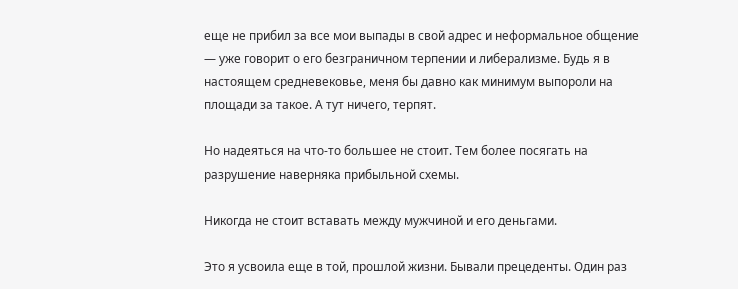еще не прибил за все мои выпады в свой адрес и неформальное общение — уже говорит о его безграничном терпении и либерализме. Будь я в настоящем средневековье, меня бы давно как минимум выпороли на площади за такое. А тут ничего, терпят.

Но надеяться на что-то большее не стоит. Тем более посягать на разрушение наверняка прибыльной схемы.

Никогда не стоит вставать между мужчиной и его деньгами.

Это я усвоила еще в той, прошлой жизни. Бывали прецеденты. Один раз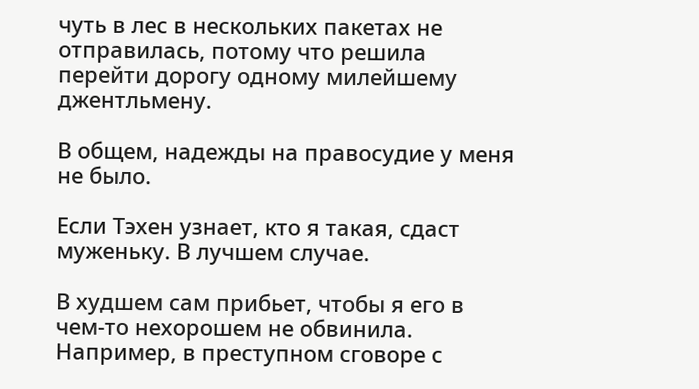чуть в лес в нескольких пакетах не отправилась, потому что решила перейти дорогу одному милейшему джентльмену.

В общем, надежды на правосудие у меня не было.

Если Тэхен узнает, кто я такая, сдаст муженьку. В лучшем случае.

В худшем сам прибьет, чтобы я его в чем-то нехорошем не обвинила. Например, в преступном сговоре с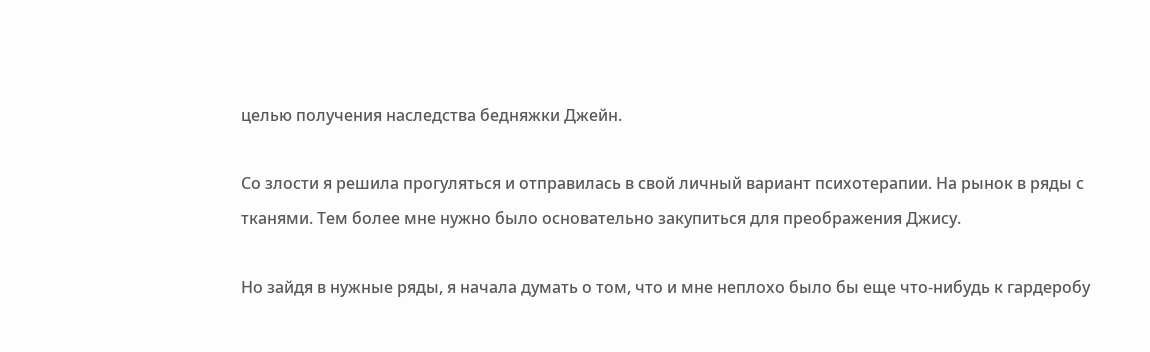целью получения наследства бедняжки Джейн.

Со злости я решила прогуляться и отправилась в свой личный вариант психотерапии. На рынок в ряды с тканями. Тем более мне нужно было основательно закупиться для преображения Джису.

Но зайдя в нужные ряды, я начала думать о том, что и мне неплохо было бы еще что-нибудь к гардеробу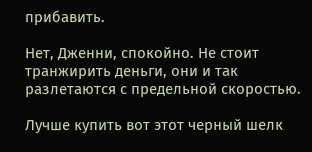прибавить.

Нет, Дженни, спокойно. Не стоит транжирить деньги, они и так разлетаются с предельной скоростью.

Лучше купить вот этот черный шелк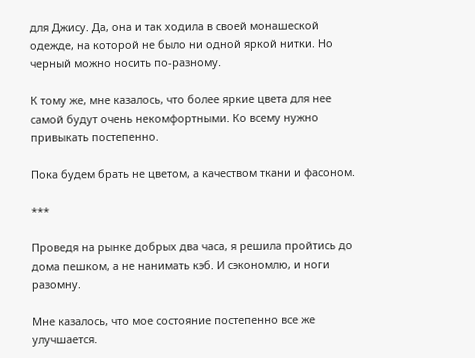для Джису. Да, она и так ходила в своей монашеской одежде, на которой не было ни одной яркой нитки. Но черный можно носить по-разному.

К тому же, мне казалось, что более яркие цвета для нее самой будут очень некомфортными. Ко всему нужно привыкать постепенно.

Пока будем брать не цветом, а качеством ткани и фасоном.

***

Проведя на рынке добрых два часа, я решила пройтись до дома пешком, а не нанимать кэб. И сэкономлю, и ноги разомну.

Мне казалось, что мое состояние постепенно все же улучшается.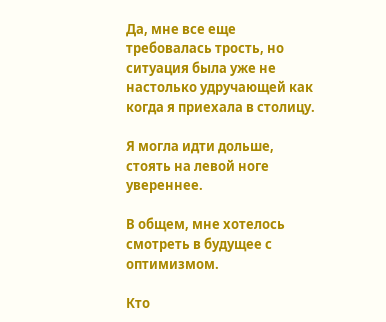Да, мне все еще требовалась трость, но ситуация была уже не настолько удручающей как когда я приехала в столицу.

Я могла идти дольше, стоять на левой ноге увереннее.

В общем, мне хотелось смотреть в будущее с оптимизмом.

Кто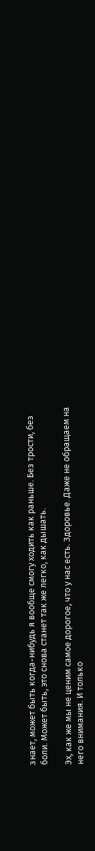знает, может быть когда-нибудь я вообще смогу ходить как раньше. Без трости, без боли. Может быть, это снова станет так же легко, как дышать.

Эх, как же мы не ценим самое дорогое, что у нас есть. Здоровье. Даже не обращаем на него внимания. И только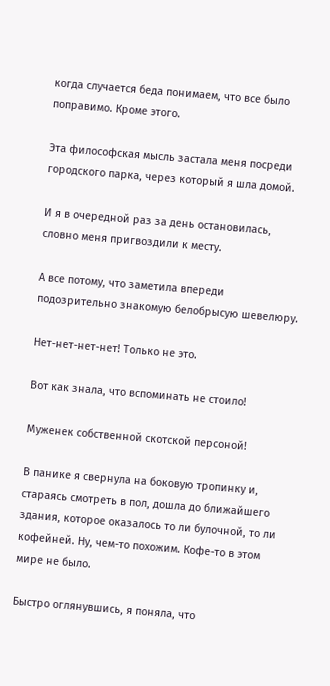когда случается беда понимаем, что все было поправимо. Кроме этого.

Эта философская мысль застала меня посреди городского парка, через который я шла домой.

И я в очередной раз за день остановилась, словно меня пригвоздили к месту.

А все потому, что заметила впереди подозрительно знакомую белобрысую шевелюру.

Нет-нет-нет-нет! Только не это.

Вот как знала, что вспоминать не стоило!

Муженек собственной скотской персоной!

В панике я свернула на боковую тропинку и, стараясь смотреть в пол, дошла до ближайшего здания, которое оказалось то ли булочной, то ли кофейней. Ну, чем-то похожим. Кофе-то в этом мире не было.

Быстро оглянувшись, я поняла, что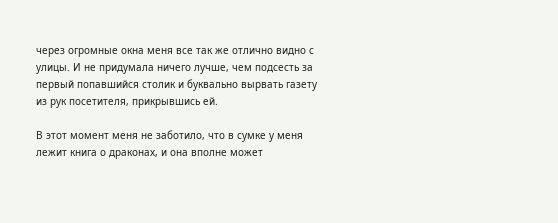через огромные окна меня все так же отлично видно с улицы. И не придумала ничего лучше, чем подсесть за первый попавшийся столик и буквально вырвать газету из рук посетителя, прикрывшись ей.

В этот момент меня не заботило, что в сумке у меня лежит книга о драконах, и она вполне может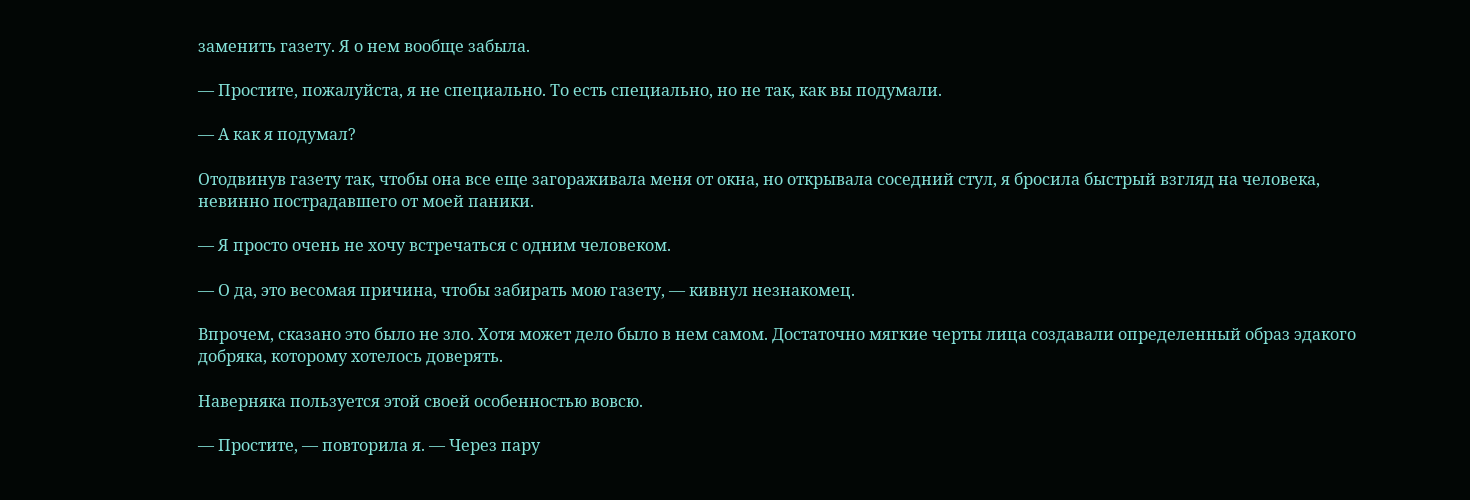заменить газету. Я о нем вообще забыла.

— Простите, пожалуйста, я не специально. То есть специально, но не так, как вы подумали.

— А как я подумал?

Отодвинув газету так, чтобы она все еще загораживала меня от окна, но открывала соседний стул, я бросила быстрый взгляд на человека, невинно пострадавшего от моей паники.

— Я просто очень не хочу встречаться с одним человеком.

— О да, это весомая причина, чтобы забирать мою газету, — кивнул незнакомец.

Впрочем, сказано это было не зло. Хотя может дело было в нем самом. Достаточно мягкие черты лица создавали определенный образ эдакого добряка, которому хотелось доверять.

Наверняка пользуется этой своей особенностью вовсю.

— Простите, — повторила я. — Через пару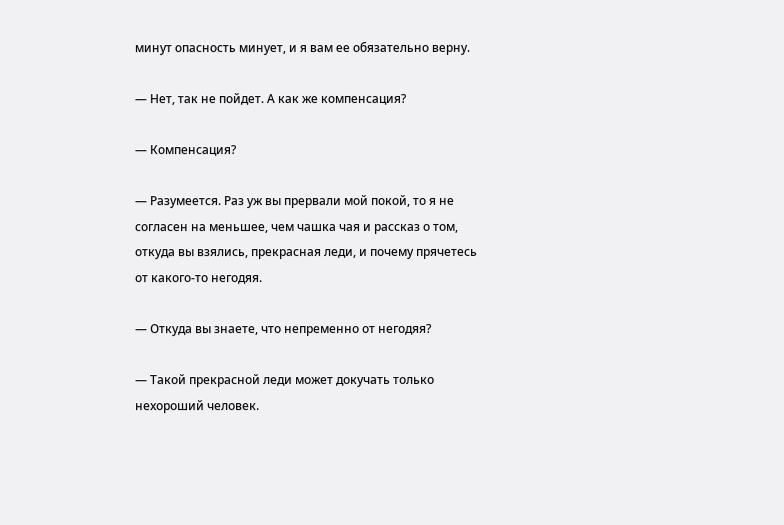минут опасность минует, и я вам ее обязательно верну.

— Нет, так не пойдет. А как же компенсация?

— Компенсация?

— Разумеется. Раз уж вы прервали мой покой, то я не согласен на меньшее, чем чашка чая и рассказ о том, откуда вы взялись, прекрасная леди, и почему прячетесь от какого-то негодяя.

— Откуда вы знаете, что непременно от негодяя?

— Такой прекрасной леди может докучать только нехороший человек.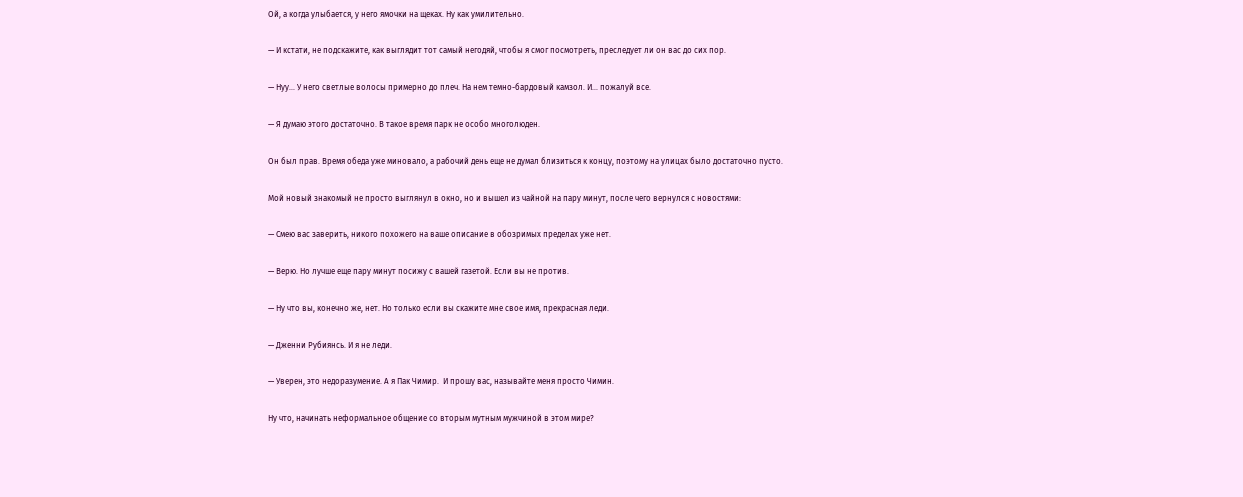Ой, а когда улыбается, у него ямочки на щеках. Ну как умилительно.

— И кстати, не подскажите, как выглядит тот самый негодяй, чтобы я смог посмотреть, преследует ли он вас до сих пор.

— Нуу... У него светлые волосы примерно до плеч. На нем темно-бардовый камзол. И... пожалуй все.

— Я думаю этого достаточно. В такое время парк не особо многолюден.

Он был прав. Время обеда уже миновало, а рабочий день еще не думал близиться к концу, поэтому на улицах было достаточно пусто.

Мой новый знакомый не просто выглянул в окно, но и вышел из чайной на пару минут, после чего вернулся с новостями:

— Смею вас заверить, никого похожего на ваше описание в обозримых пределах уже нет.

— Верю. Но лучше еще пару минут посижу с вашей газетой. Если вы не против.

— Ну что вы, конечно же, нет. Но только если вы скажите мне свое имя, прекрасная леди.

— Дженни Рубиянсь. И я не леди.

— Уверен, это недоразумение. А я Пак Чимир.  И прошу вас, называйте меня просто Чимин.

Ну что, начинать неформальное общение со вторым мутным мужчиной в этом мире?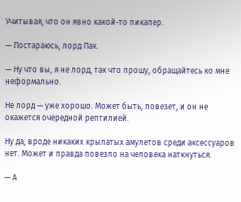Учитывая, что он явно какой-то пикапер.

— Постараюсь, лорд Пак.

— Ну что вы, я не лорд, так что прошу, обращайтесь ко мне неформально.

Не лорд — уже хорошо. Может быть, повезет, и он не окажется очередной рептилией.

Ну да, вроде никаких крылатых амулетов среди аксессуаров нет. Может и правда повезло на человека наткнуться.

— А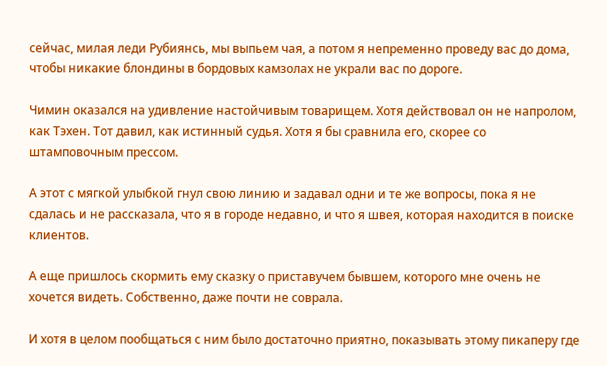сейчас, милая леди Рубиянсь, мы выпьем чая, а потом я непременно проведу вас до дома, чтобы никакие блондины в бордовых камзолах не украли вас по дороге.

Чимин оказался на удивление настойчивым товарищем. Хотя действовал он не напролом, как Тэхен. Тот давил, как истинный судья. Хотя я бы сравнила его, скорее со штамповочным прессом.

А этот с мягкой улыбкой гнул свою линию и задавал одни и те же вопросы, пока я не сдалась и не рассказала, что я в городе недавно, и что я швея, которая находится в поиске клиентов.

А еще пришлось скормить ему сказку о приставучем бывшем, которого мне очень не хочется видеть. Собственно, даже почти не соврала.

И хотя в целом пообщаться с ним было достаточно приятно, показывать этому пикаперу где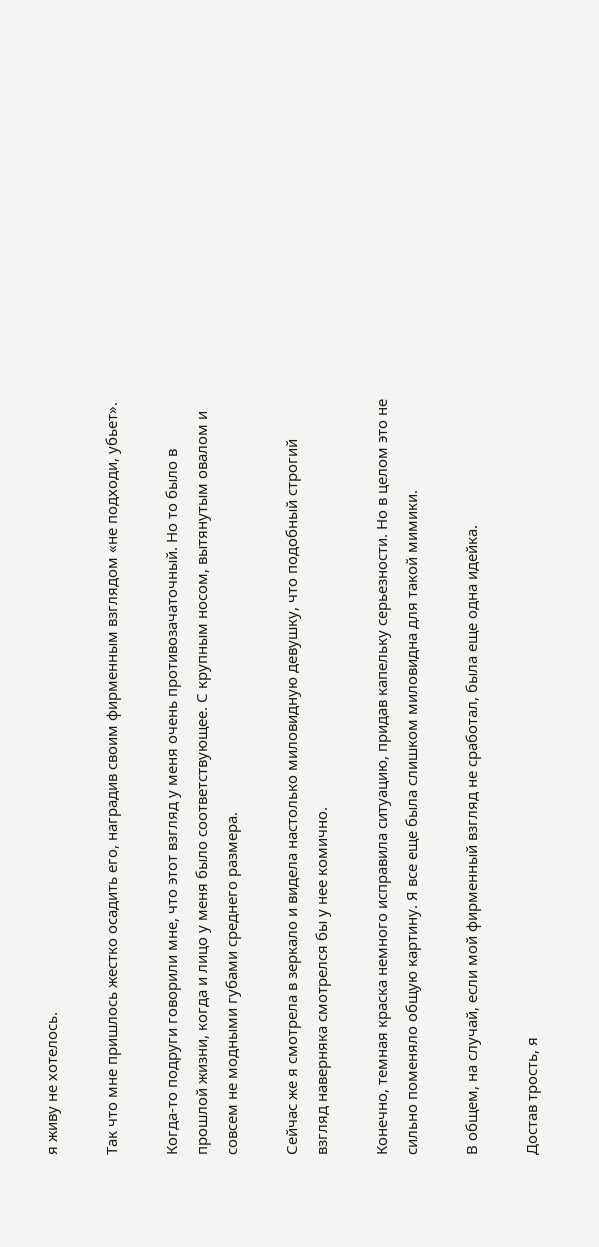я живу не хотелось.

Так что мне пришлось жестко осадить его, наградив своим фирменным взглядом «не подходи, убьет».

Когда-то подруги говорили мне, что этот взгляд у меня очень противозачаточный. Но то было в прошлой жизни, когда и лицо у меня было соответствующее. С крупным носом, вытянутым овалом и совсем не модными губами среднего размера.

Сейчас же я смотрела в зеркало и видела настолько миловидную девушку, что подобный строгий взгляд наверняка смотрелся бы у нее комично.

Конечно, темная краска немного исправила ситуацию, придав капельку серьезности. Но в целом это не сильно поменяло общую картину. Я все еще была слишком миловидна для такой мимики.

В общем, на случай, если мой фирменный взгляд не сработал, была еще одна идейка.

Достав трость, я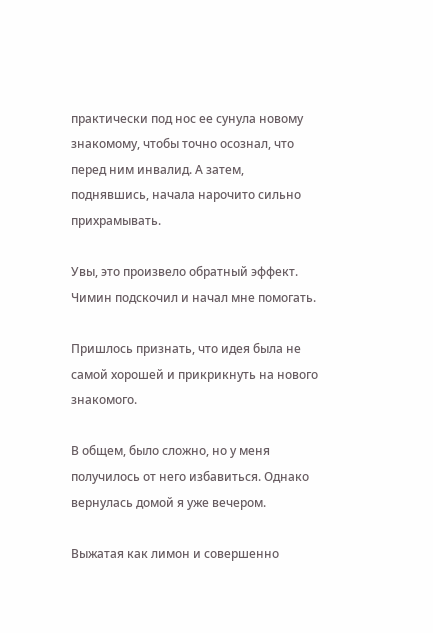практически под нос ее сунула новому знакомому, чтобы точно осознал, что перед ним инвалид. А затем, поднявшись, начала нарочито сильно прихрамывать.

Увы, это произвело обратный эффект. Чимин подскочил и начал мне помогать.

Пришлось признать, что идея была не самой хорошей и прикрикнуть на нового знакомого.

В общем, было сложно, но у меня получилось от него избавиться. Однако вернулась домой я уже вечером.

Выжатая как лимон и совершенно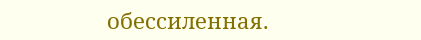обессиленная.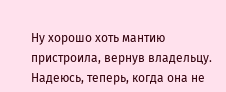Ну хорошо хоть мантию пристроила, вернув владельцу. Надеюсь, теперь, когда она не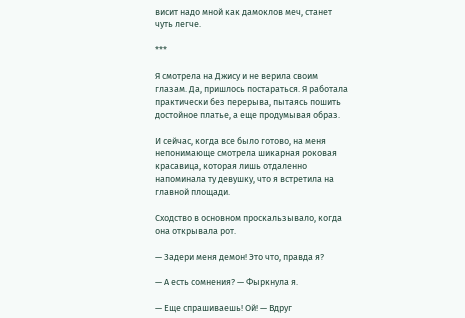висит надо мной как дамоклов меч, станет чуть легче.

***

Я смотрела на Джису и не верила своим глазам. Да, пришлось постараться. Я работала практически без перерыва, пытаясь пошить достойное платье, а еще продумывая образ.

И сейчас, когда все было готово, на меня непонимающе смотрела шикарная роковая красавица, которая лишь отдаленно напоминала ту девушку, что я встретила на главной площади.

Сходство в основном проскальзывало, когда она открывала рот.

— Задери меня демон! Это что, правда я?

— А есть сомнения? — Фыркнула я.

— Еще спрашиваешь! Ой! — Вдруг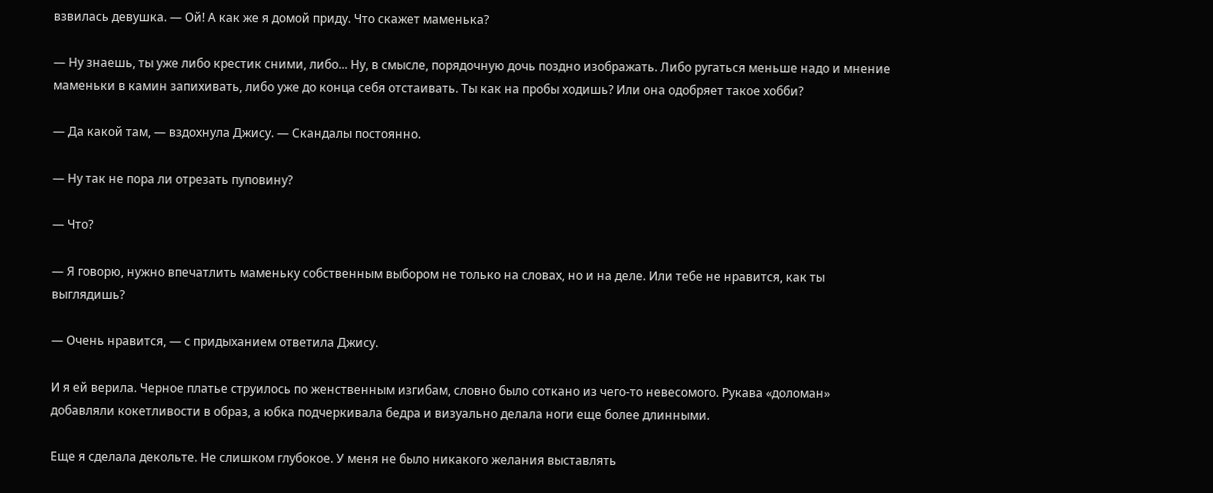взвилась девушка. — Ой! А как же я домой приду. Что скажет маменька?

— Ну знаешь, ты уже либо крестик сними, либо... Ну, в смысле, порядочную дочь поздно изображать. Либо ругаться меньше надо и мнение маменьки в камин запихивать, либо уже до конца себя отстаивать. Ты как на пробы ходишь? Или она одобряет такое хобби?

— Да какой там, — вздохнула Джису. — Скандалы постоянно.

— Ну так не пора ли отрезать пуповину?

— Что?

— Я говорю, нужно впечатлить маменьку собственным выбором не только на словах, но и на деле. Или тебе не нравится, как ты выглядишь?

— Очень нравится, — с придыханием ответила Джису.

И я ей верила. Черное платье струилось по женственным изгибам, словно было соткано из чего-то невесомого. Рукава «доломан» добавляли кокетливости в образ, а юбка подчеркивала бедра и визуально делала ноги еще более длинными.

Еще я сделала декольте. Не слишком глубокое. У меня не было никакого желания выставлять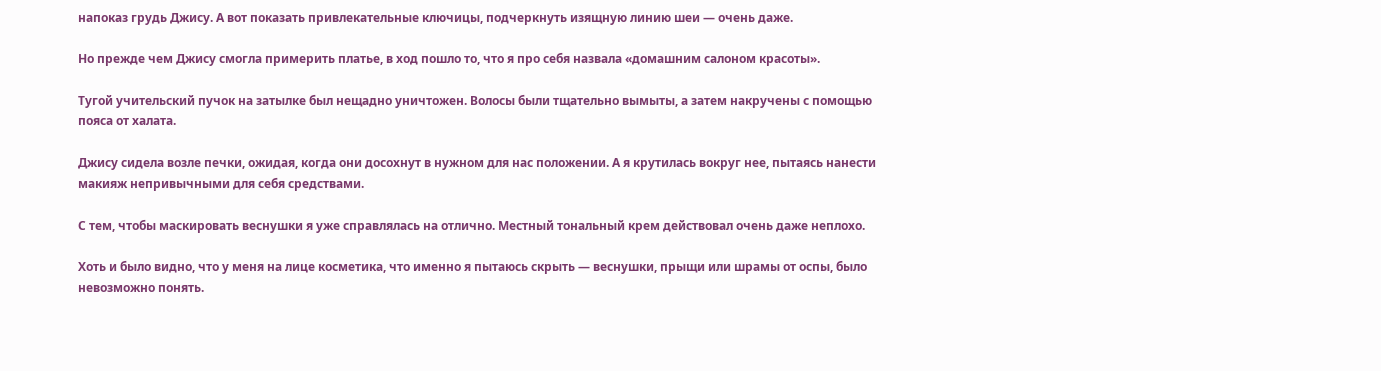напоказ грудь Джису. А вот показать привлекательные ключицы, подчеркнуть изящную линию шеи — очень даже.

Но прежде чем Джису смогла примерить платье, в ход пошло то, что я про себя назвала «домашним салоном красоты».

Тугой учительский пучок на затылке был нещадно уничтожен. Волосы были тщательно вымыты, а затем накручены с помощью пояса от халата.

Джису сидела возле печки, ожидая, когда они досохнут в нужном для нас положении. А я крутилась вокруг нее, пытаясь нанести макияж непривычными для себя средствами.

С тем, чтобы маскировать веснушки я уже справлялась на отлично. Местный тональный крем действовал очень даже неплохо.

Хоть и было видно, что у меня на лице косметика, что именно я пытаюсь скрыть — веснушки, прыщи или шрамы от оспы, было невозможно понять.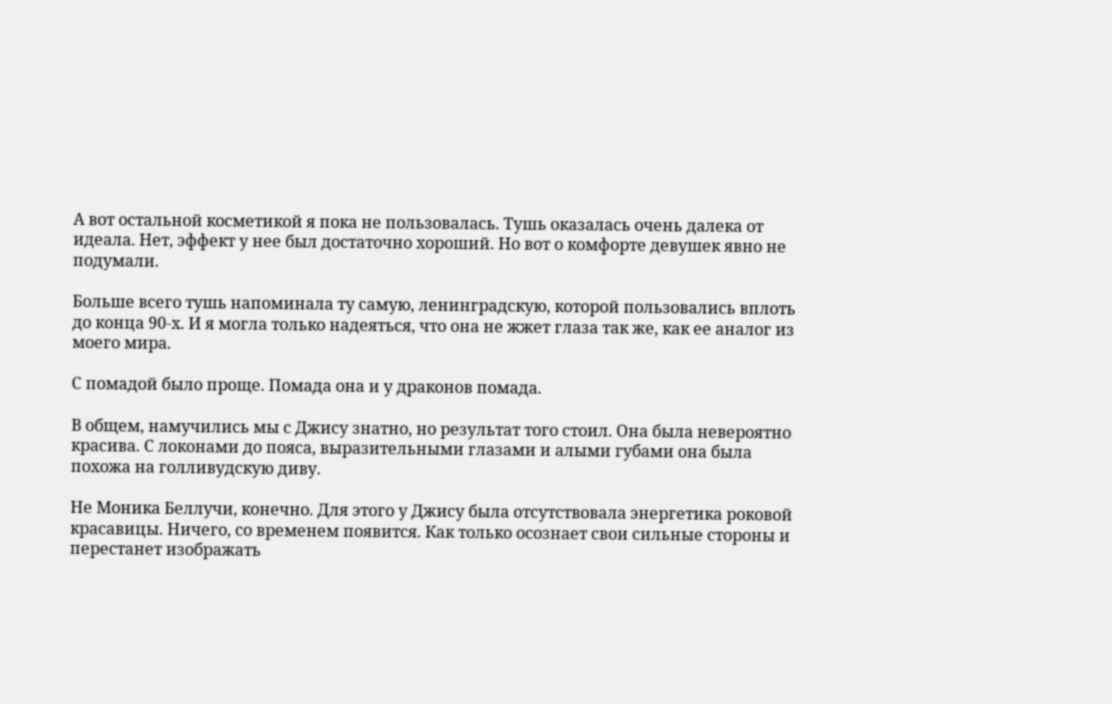А вот остальной косметикой я пока не пользовалась. Тушь оказалась очень далека от идеала. Нет, эффект у нее был достаточно хороший. Но вот о комфорте девушек явно не подумали.

Больше всего тушь напоминала ту самую, ленинградскую, которой пользовались вплоть до конца 90-х. И я могла только надеяться, что она не жжет глаза так же, как ее аналог из моего мира.

С помадой было проще. Помада она и у драконов помада.

В общем, намучились мы с Джису знатно, но результат того стоил. Она была невероятно красива. С локонами до пояса, выразительными глазами и алыми губами она была похожа на голливудскую диву.

Не Моника Беллучи, конечно. Для этого у Джису была отсутствовала энергетика роковой красавицы. Ничего, со временем появится. Как только осознает свои сильные стороны и перестанет изображать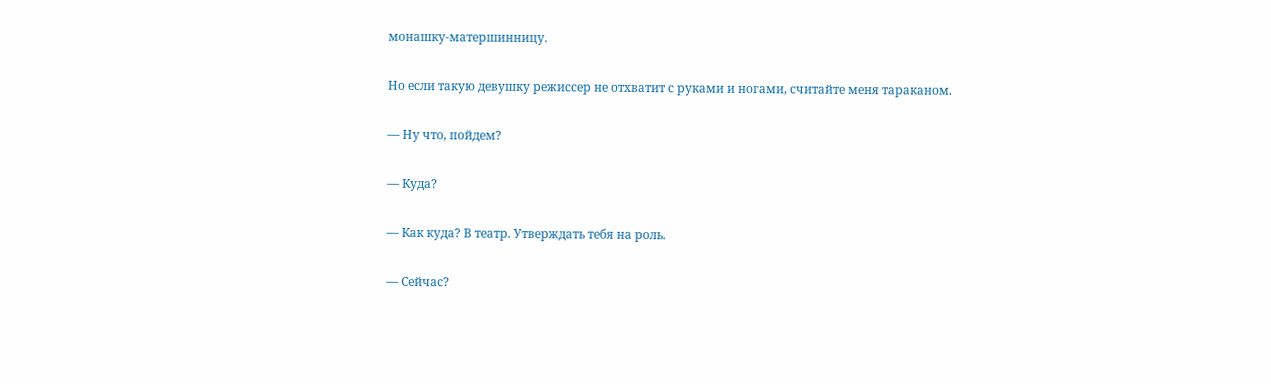монашку-матершинницу.

Но если такую девушку режиссер не отхватит с руками и ногами, считайте меня тараканом.

— Ну что, пойдем?

— Куда?

— Как куда? В театр. Утверждать тебя на роль.

— Сейчас?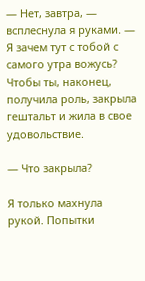— Нет, завтра, — всплеснула я руками. — Я зачем тут с тобой с самого утра вожусь? Чтобы ты, наконец, получила роль, закрыла гештальт и жила в свое удовольствие.

— Что закрыла?

Я только махнула рукой. Попытки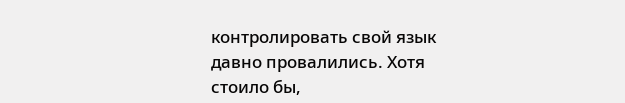контролировать свой язык давно провалились. Хотя стоило бы,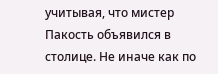учитывая, что мистер Пакость объявился в столице. Не иначе как по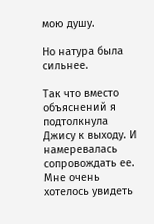мою душу.

Но натура была сильнее.

Так что вместо объяснений я подтолкнула Джису к выходу. И намеревалась сопровождать ее. Мне очень хотелось увидеть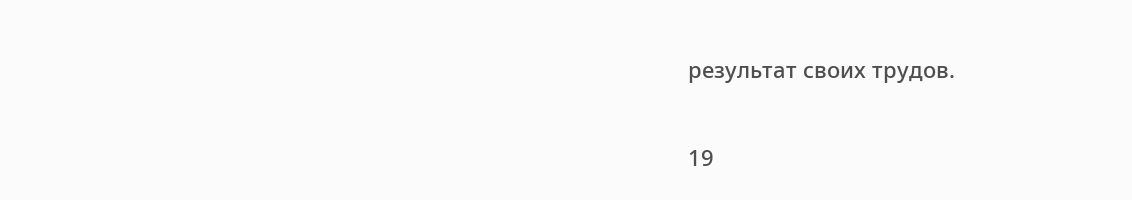результат своих трудов.

19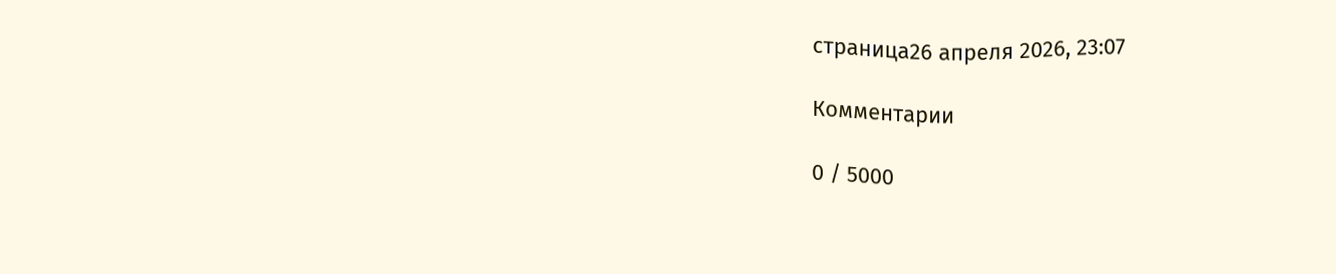страница26 апреля 2026, 23:07

Комментарии

0 / 5000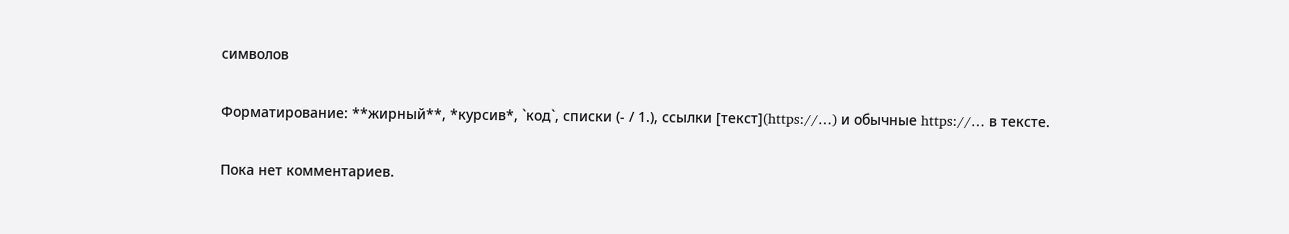символов

Форматирование: **жирный**, *курсив*, `код`, списки (- / 1.), ссылки [текст](https://…) и обычные https://… в тексте.

Пока нет комментариев.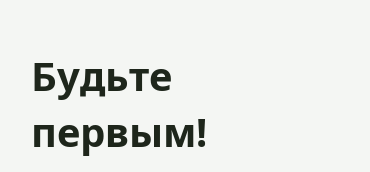Будьте первым!